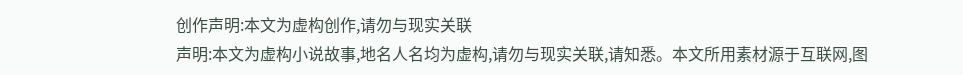创作声明:本文为虚构创作,请勿与现实关联
声明:本文为虚构小说故事,地名人名均为虚构,请勿与现实关联,请知悉。本文所用素材源于互联网,图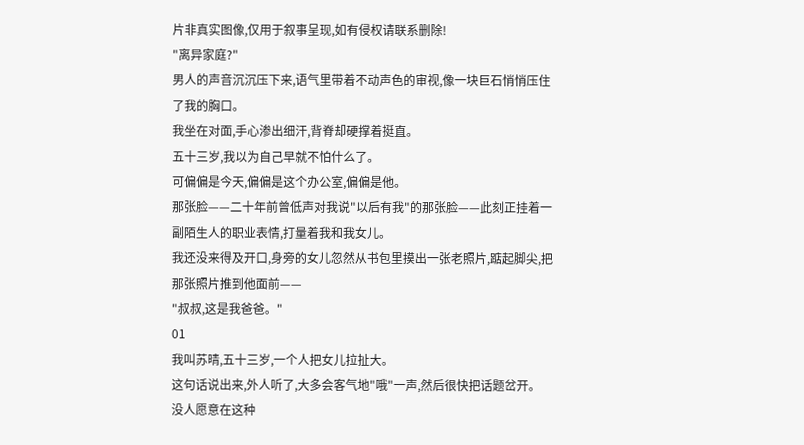片非真实图像,仅用于叙事呈现,如有侵权请联系删除!
"离异家庭?"
男人的声音沉沉压下来,语气里带着不动声色的审视,像一块巨石悄悄压住了我的胸口。
我坐在对面,手心渗出细汗,背脊却硬撑着挺直。
五十三岁,我以为自己早就不怕什么了。
可偏偏是今天,偏偏是这个办公室,偏偏是他。
那张脸——二十年前曾低声对我说"以后有我"的那张脸——此刻正挂着一副陌生人的职业表情,打量着我和我女儿。
我还没来得及开口,身旁的女儿忽然从书包里摸出一张老照片,踮起脚尖,把那张照片推到他面前——
"叔叔,这是我爸爸。"
01
我叫苏晴,五十三岁,一个人把女儿拉扯大。
这句话说出来,外人听了,大多会客气地"哦"一声,然后很快把话题岔开。
没人愿意在这种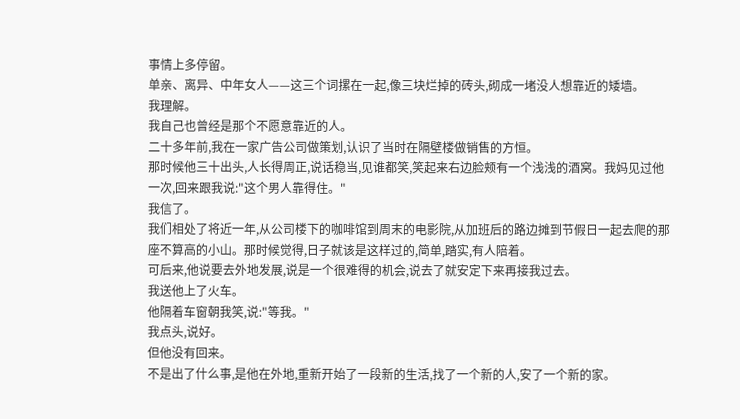事情上多停留。
单亲、离异、中年女人——这三个词摞在一起,像三块烂掉的砖头,砌成一堵没人想靠近的矮墙。
我理解。
我自己也曾经是那个不愿意靠近的人。
二十多年前,我在一家广告公司做策划,认识了当时在隔壁楼做销售的方恒。
那时候他三十出头,人长得周正,说话稳当,见谁都笑,笑起来右边脸颊有一个浅浅的酒窝。我妈见过他一次,回来跟我说:"这个男人靠得住。"
我信了。
我们相处了将近一年,从公司楼下的咖啡馆到周末的电影院,从加班后的路边摊到节假日一起去爬的那座不算高的小山。那时候觉得,日子就该是这样过的,简单,踏实,有人陪着。
可后来,他说要去外地发展,说是一个很难得的机会,说去了就安定下来再接我过去。
我送他上了火车。
他隔着车窗朝我笑,说:"等我。"
我点头,说好。
但他没有回来。
不是出了什么事,是他在外地,重新开始了一段新的生活,找了一个新的人,安了一个新的家。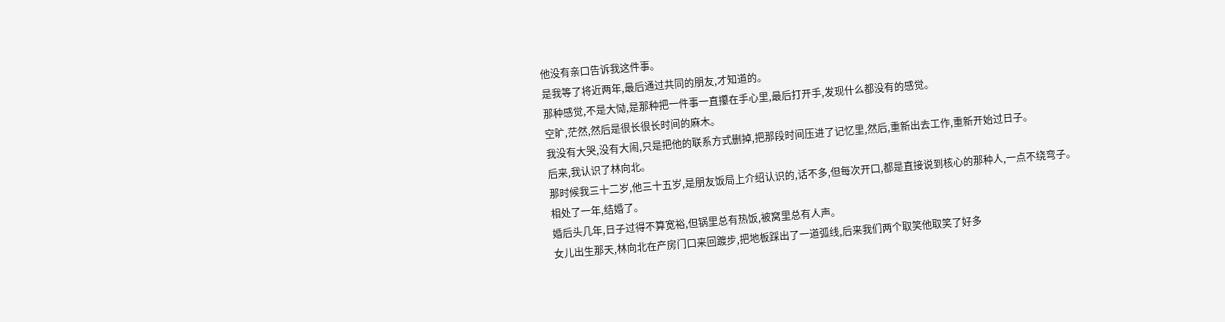他没有亲口告诉我这件事。
是我等了将近两年,最后通过共同的朋友,才知道的。
那种感觉,不是大恸,是那种把一件事一直攥在手心里,最后打开手,发现什么都没有的感觉。
空旷,茫然,然后是很长很长时间的麻木。
我没有大哭,没有大闹,只是把他的联系方式删掉,把那段时间压进了记忆里,然后,重新出去工作,重新开始过日子。
后来,我认识了林向北。
那时候我三十二岁,他三十五岁,是朋友饭局上介绍认识的,话不多,但每次开口,都是直接说到核心的那种人,一点不绕弯子。
相处了一年,结婚了。
婚后头几年,日子过得不算宽裕,但锅里总有热饭,被窝里总有人声。
女儿出生那天,林向北在产房门口来回踱步,把地板踩出了一道弧线,后来我们两个取笑他取笑了好多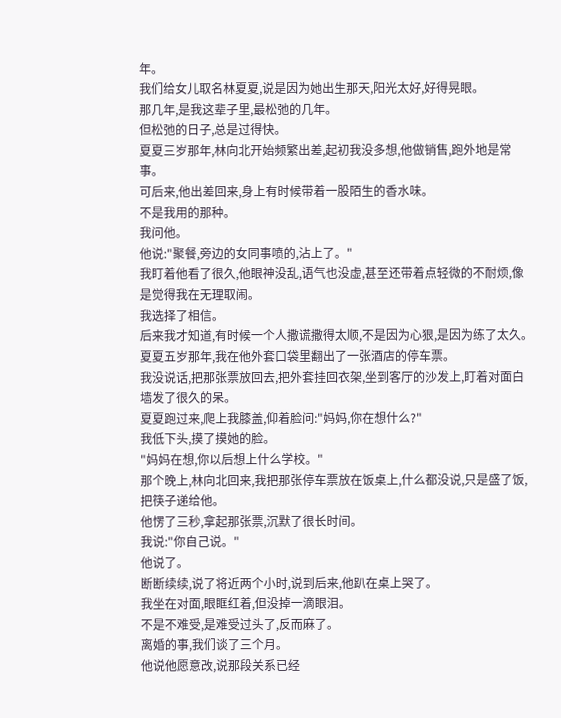年。
我们给女儿取名林夏夏,说是因为她出生那天,阳光太好,好得晃眼。
那几年,是我这辈子里,最松弛的几年。
但松弛的日子,总是过得快。
夏夏三岁那年,林向北开始频繁出差,起初我没多想,他做销售,跑外地是常事。
可后来,他出差回来,身上有时候带着一股陌生的香水味。
不是我用的那种。
我问他。
他说:"聚餐,旁边的女同事喷的,沾上了。"
我盯着他看了很久,他眼神没乱,语气也没虚,甚至还带着点轻微的不耐烦,像是觉得我在无理取闹。
我选择了相信。
后来我才知道,有时候一个人撒谎撒得太顺,不是因为心狠,是因为练了太久。
夏夏五岁那年,我在他外套口袋里翻出了一张酒店的停车票。
我没说话,把那张票放回去,把外套挂回衣架,坐到客厅的沙发上,盯着对面白墙发了很久的呆。
夏夏跑过来,爬上我膝盖,仰着脸问:"妈妈,你在想什么?"
我低下头,摸了摸她的脸。
"妈妈在想,你以后想上什么学校。"
那个晚上,林向北回来,我把那张停车票放在饭桌上,什么都没说,只是盛了饭,把筷子递给他。
他愣了三秒,拿起那张票,沉默了很长时间。
我说:"你自己说。"
他说了。
断断续续,说了将近两个小时,说到后来,他趴在桌上哭了。
我坐在对面,眼眶红着,但没掉一滴眼泪。
不是不难受,是难受过头了,反而麻了。
离婚的事,我们谈了三个月。
他说他愿意改,说那段关系已经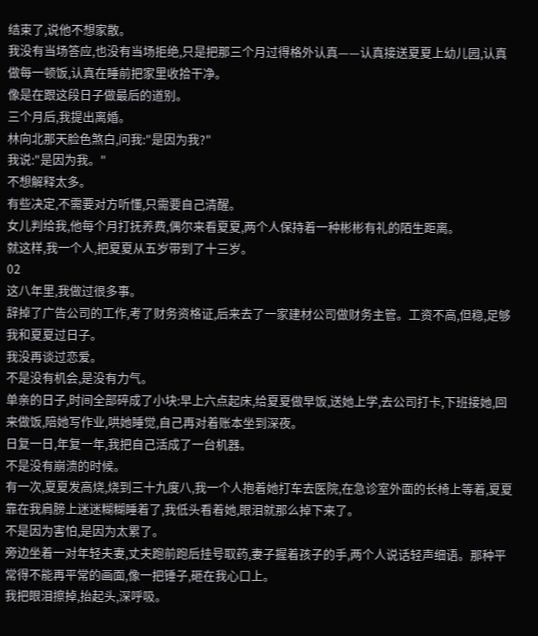结束了,说他不想家散。
我没有当场答应,也没有当场拒绝,只是把那三个月过得格外认真——认真接送夏夏上幼儿园,认真做每一顿饭,认真在睡前把家里收拾干净。
像是在跟这段日子做最后的道别。
三个月后,我提出离婚。
林向北那天脸色煞白,问我:"是因为我?"
我说:"是因为我。"
不想解释太多。
有些决定,不需要对方听懂,只需要自己清醒。
女儿判给我,他每个月打抚养费,偶尔来看夏夏,两个人保持着一种彬彬有礼的陌生距离。
就这样,我一个人,把夏夏从五岁带到了十三岁。
02
这八年里,我做过很多事。
辞掉了广告公司的工作,考了财务资格证,后来去了一家建材公司做财务主管。工资不高,但稳,足够我和夏夏过日子。
我没再谈过恋爱。
不是没有机会,是没有力气。
单亲的日子,时间全部碎成了小块:早上六点起床,给夏夏做早饭,送她上学,去公司打卡,下班接她,回来做饭,陪她写作业,哄她睡觉,自己再对着账本坐到深夜。
日复一日,年复一年,我把自己活成了一台机器。
不是没有崩溃的时候。
有一次,夏夏发高烧,烧到三十九度八,我一个人抱着她打车去医院,在急诊室外面的长椅上等着,夏夏靠在我肩膀上迷迷糊糊睡着了,我低头看着她,眼泪就那么掉下来了。
不是因为害怕,是因为太累了。
旁边坐着一对年轻夫妻,丈夫跑前跑后挂号取药,妻子握着孩子的手,两个人说话轻声细语。那种平常得不能再平常的画面,像一把锤子,砸在我心口上。
我把眼泪擦掉,抬起头,深呼吸。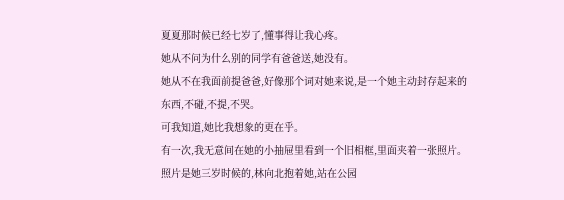夏夏那时候已经七岁了,懂事得让我心疼。
她从不问为什么别的同学有爸爸送,她没有。
她从不在我面前提爸爸,好像那个词对她来说,是一个她主动封存起来的东西,不碰,不提,不哭。
可我知道,她比我想象的更在乎。
有一次,我无意间在她的小抽屉里看到一个旧相框,里面夹着一张照片。
照片是她三岁时候的,林向北抱着她,站在公园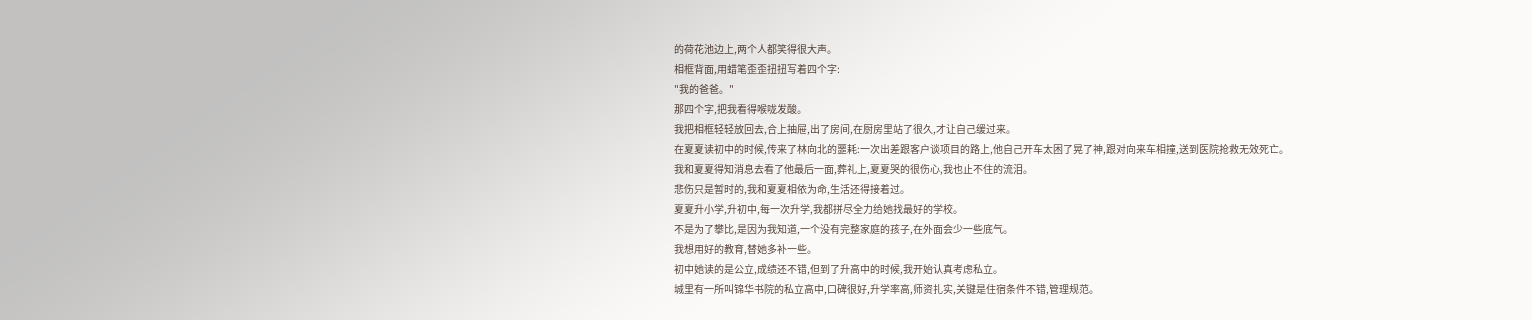的荷花池边上,两个人都笑得很大声。
相框背面,用蜡笔歪歪扭扭写着四个字:
"我的爸爸。"
那四个字,把我看得喉咙发酸。
我把相框轻轻放回去,合上抽屉,出了房间,在厨房里站了很久,才让自己缓过来。
在夏夏读初中的时候,传来了林向北的噩耗:一次出差跟客户谈项目的路上,他自己开车太困了晃了神,跟对向来车相撞,送到医院抢救无效死亡。
我和夏夏得知消息去看了他最后一面,葬礼上,夏夏哭的很伤心,我也止不住的流泪。
悲伤只是暂时的,我和夏夏相依为命,生活还得接着过。
夏夏升小学,升初中,每一次升学,我都拼尽全力给她找最好的学校。
不是为了攀比,是因为我知道,一个没有完整家庭的孩子,在外面会少一些底气。
我想用好的教育,替她多补一些。
初中她读的是公立,成绩还不错,但到了升高中的时候,我开始认真考虑私立。
城里有一所叫锦华书院的私立高中,口碑很好,升学率高,师资扎实,关键是住宿条件不错,管理规范。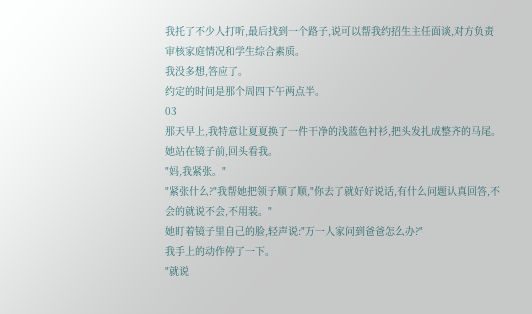我托了不少人打听,最后找到一个路子,说可以帮我约招生主任面谈,对方负责审核家庭情况和学生综合素质。
我没多想,答应了。
约定的时间是那个周四下午两点半。
03
那天早上,我特意让夏夏换了一件干净的浅蓝色衬衫,把头发扎成整齐的马尾。
她站在镜子前,回头看我。
"妈,我紧张。"
"紧张什么?"我帮她把领子顺了顺,"你去了就好好说话,有什么问题认真回答,不会的就说不会,不用装。"
她盯着镜子里自己的脸,轻声说:"万一人家问到爸爸怎么办?"
我手上的动作停了一下。
"就说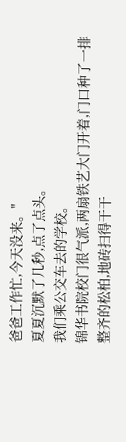爸爸工作忙,今天没来。"
夏夏沉默了几秒,点了点头。
我们乘公交车去的学校。
锦华书院校门很气派,两扇铁艺大门开着,门口种了一排整齐的松柏,地砖扫得干干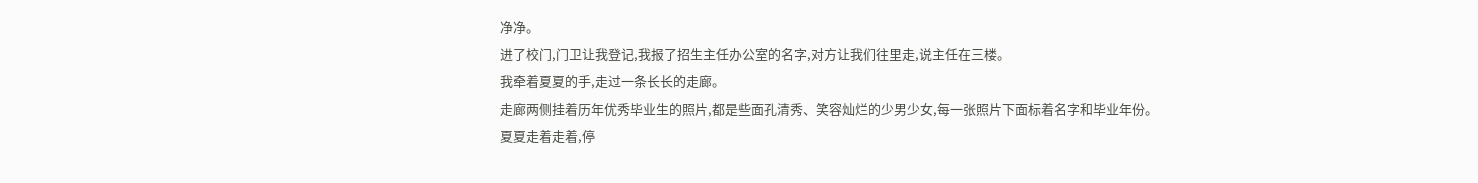净净。
进了校门,门卫让我登记,我报了招生主任办公室的名字,对方让我们往里走,说主任在三楼。
我牵着夏夏的手,走过一条长长的走廊。
走廊两侧挂着历年优秀毕业生的照片,都是些面孔清秀、笑容灿烂的少男少女,每一张照片下面标着名字和毕业年份。
夏夏走着走着,停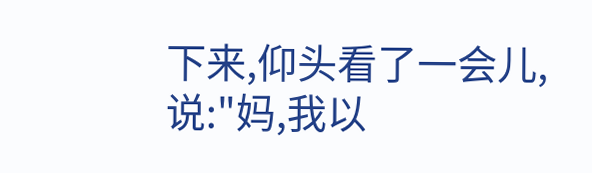下来,仰头看了一会儿,说:"妈,我以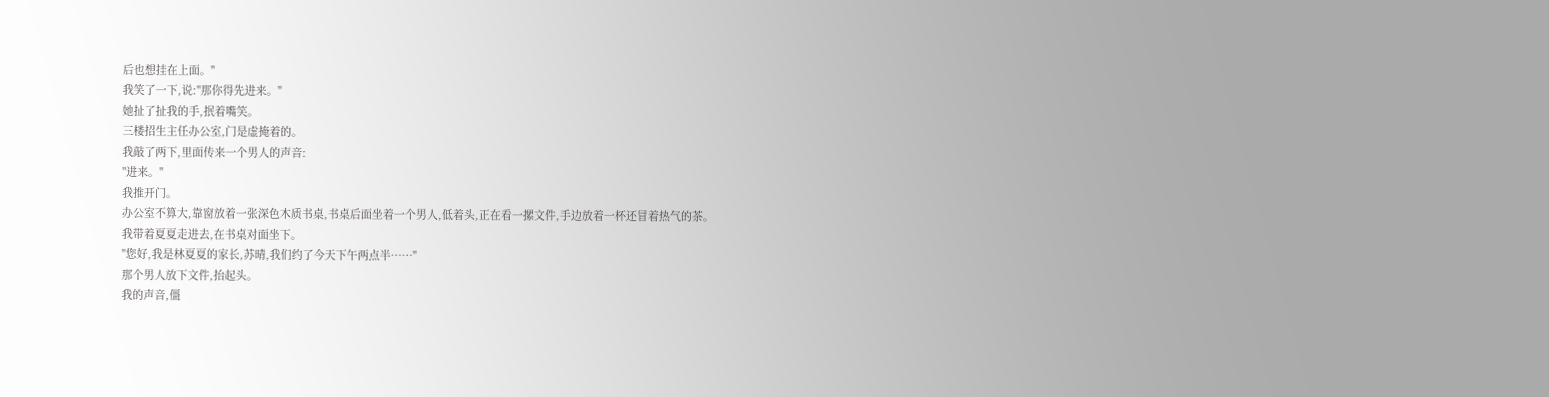后也想挂在上面。"
我笑了一下,说:"那你得先进来。"
她扯了扯我的手,抿着嘴笑。
三楼招生主任办公室,门是虚掩着的。
我敲了两下,里面传来一个男人的声音:
"进来。"
我推开门。
办公室不算大,靠窗放着一张深色木质书桌,书桌后面坐着一个男人,低着头,正在看一摞文件,手边放着一杯还冒着热气的茶。
我带着夏夏走进去,在书桌对面坐下。
"您好,我是林夏夏的家长,苏晴,我们约了今天下午两点半……"
那个男人放下文件,抬起头。
我的声音,僵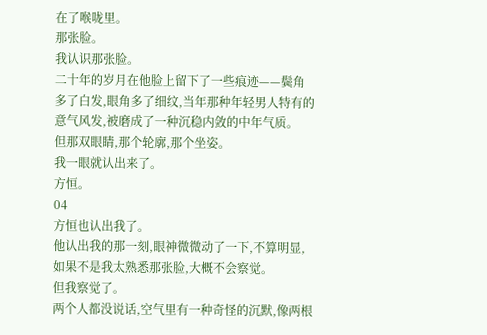在了喉咙里。
那张脸。
我认识那张脸。
二十年的岁月在他脸上留下了一些痕迹——鬓角多了白发,眼角多了细纹,当年那种年轻男人特有的意气风发,被磨成了一种沉稳内敛的中年气质。
但那双眼睛,那个轮廓,那个坐姿。
我一眼就认出来了。
方恒。
04
方恒也认出我了。
他认出我的那一刻,眼神微微动了一下,不算明显,如果不是我太熟悉那张脸,大概不会察觉。
但我察觉了。
两个人都没说话,空气里有一种奇怪的沉默,像两根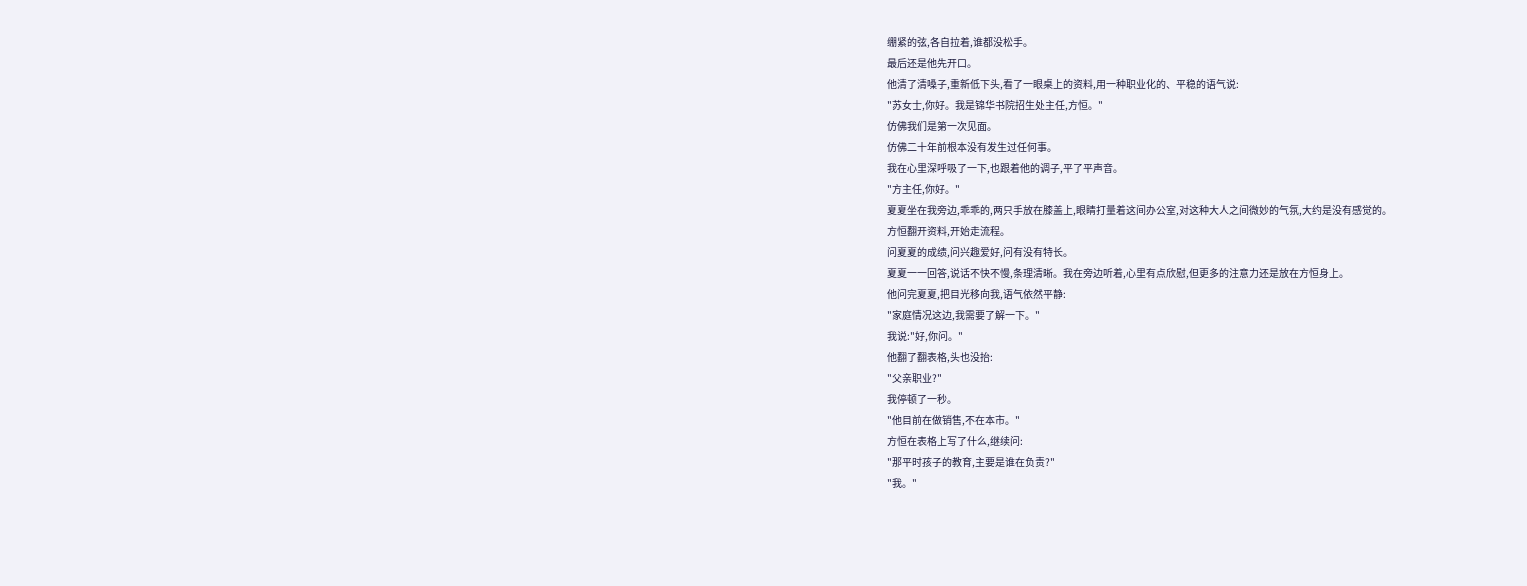绷紧的弦,各自拉着,谁都没松手。
最后还是他先开口。
他清了清嗓子,重新低下头,看了一眼桌上的资料,用一种职业化的、平稳的语气说:
"苏女士,你好。我是锦华书院招生处主任,方恒。"
仿佛我们是第一次见面。
仿佛二十年前根本没有发生过任何事。
我在心里深呼吸了一下,也跟着他的调子,平了平声音。
"方主任,你好。"
夏夏坐在我旁边,乖乖的,两只手放在膝盖上,眼睛打量着这间办公室,对这种大人之间微妙的气氛,大约是没有感觉的。
方恒翻开资料,开始走流程。
问夏夏的成绩,问兴趣爱好,问有没有特长。
夏夏一一回答,说话不快不慢,条理清晰。我在旁边听着,心里有点欣慰,但更多的注意力还是放在方恒身上。
他问完夏夏,把目光移向我,语气依然平静:
"家庭情况这边,我需要了解一下。"
我说:"好,你问。"
他翻了翻表格,头也没抬:
"父亲职业?"
我停顿了一秒。
"他目前在做销售,不在本市。"
方恒在表格上写了什么,继续问:
"那平时孩子的教育,主要是谁在负责?"
"我。"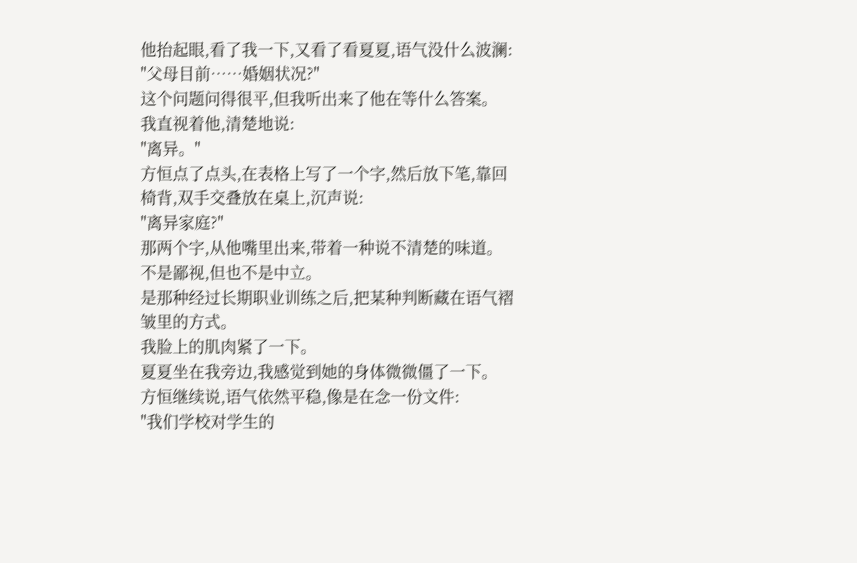他抬起眼,看了我一下,又看了看夏夏,语气没什么波澜:
"父母目前……婚姻状况?"
这个问题问得很平,但我听出来了他在等什么答案。
我直视着他,清楚地说:
"离异。"
方恒点了点头,在表格上写了一个字,然后放下笔,靠回椅背,双手交叠放在桌上,沉声说:
"离异家庭?"
那两个字,从他嘴里出来,带着一种说不清楚的味道。
不是鄙视,但也不是中立。
是那种经过长期职业训练之后,把某种判断藏在语气褶皱里的方式。
我脸上的肌肉紧了一下。
夏夏坐在我旁边,我感觉到她的身体微微僵了一下。
方恒继续说,语气依然平稳,像是在念一份文件:
"我们学校对学生的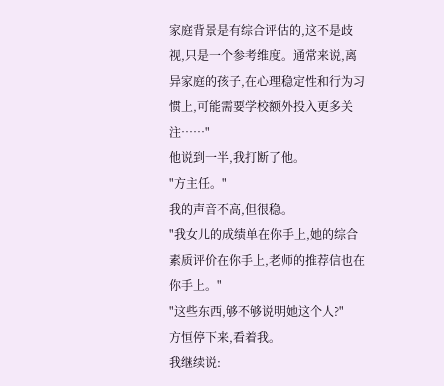家庭背景是有综合评估的,这不是歧视,只是一个参考维度。通常来说,离异家庭的孩子,在心理稳定性和行为习惯上,可能需要学校额外投入更多关注……"
他说到一半,我打断了他。
"方主任。"
我的声音不高,但很稳。
"我女儿的成绩单在你手上,她的综合素质评价在你手上,老师的推荐信也在你手上。"
"这些东西,够不够说明她这个人?"
方恒停下来,看着我。
我继续说: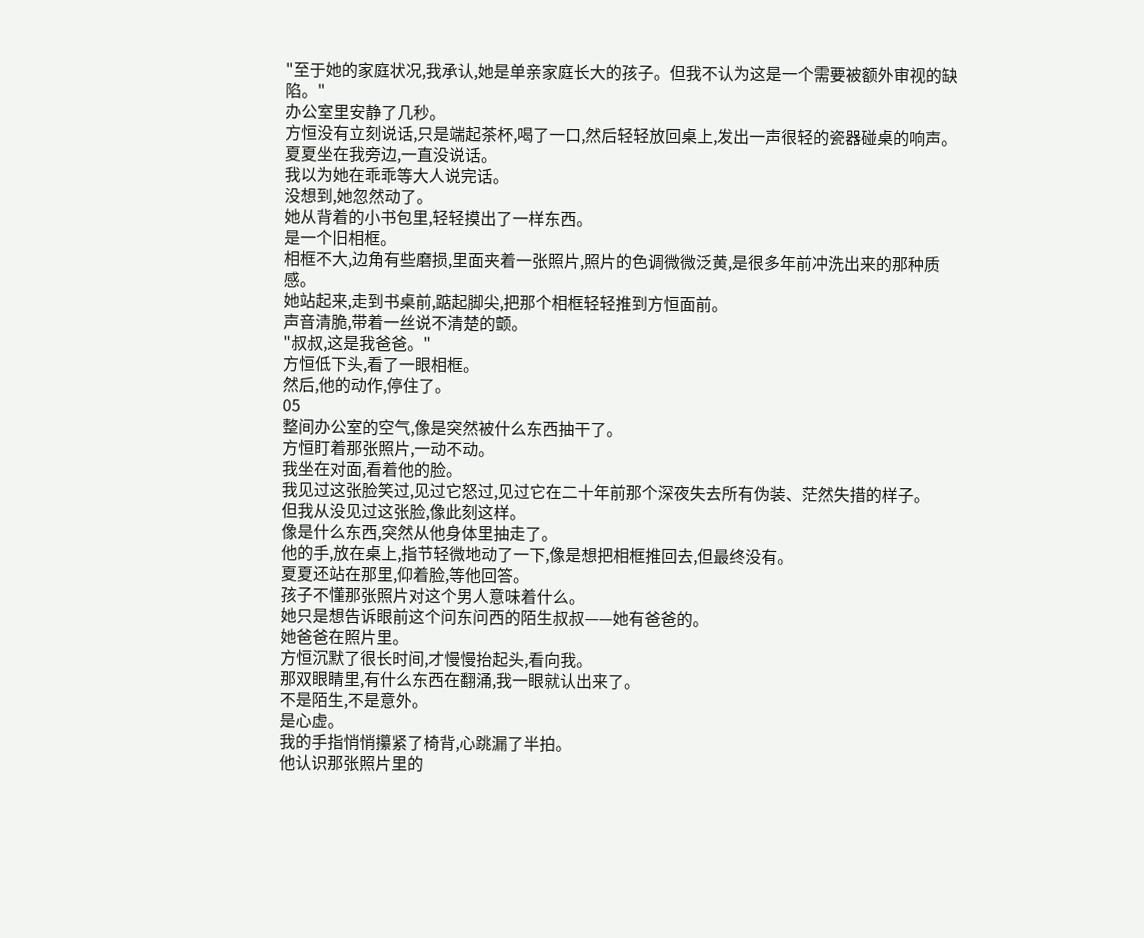"至于她的家庭状况,我承认,她是单亲家庭长大的孩子。但我不认为这是一个需要被额外审视的缺陷。"
办公室里安静了几秒。
方恒没有立刻说话,只是端起茶杯,喝了一口,然后轻轻放回桌上,发出一声很轻的瓷器碰桌的响声。
夏夏坐在我旁边,一直没说话。
我以为她在乖乖等大人说完话。
没想到,她忽然动了。
她从背着的小书包里,轻轻摸出了一样东西。
是一个旧相框。
相框不大,边角有些磨损,里面夹着一张照片,照片的色调微微泛黄,是很多年前冲洗出来的那种质感。
她站起来,走到书桌前,踮起脚尖,把那个相框轻轻推到方恒面前。
声音清脆,带着一丝说不清楚的颤。
"叔叔,这是我爸爸。"
方恒低下头,看了一眼相框。
然后,他的动作,停住了。
05
整间办公室的空气,像是突然被什么东西抽干了。
方恒盯着那张照片,一动不动。
我坐在对面,看着他的脸。
我见过这张脸笑过,见过它怒过,见过它在二十年前那个深夜失去所有伪装、茫然失措的样子。
但我从没见过这张脸,像此刻这样。
像是什么东西,突然从他身体里抽走了。
他的手,放在桌上,指节轻微地动了一下,像是想把相框推回去,但最终没有。
夏夏还站在那里,仰着脸,等他回答。
孩子不懂那张照片对这个男人意味着什么。
她只是想告诉眼前这个问东问西的陌生叔叔——她有爸爸的。
她爸爸在照片里。
方恒沉默了很长时间,才慢慢抬起头,看向我。
那双眼睛里,有什么东西在翻涌,我一眼就认出来了。
不是陌生,不是意外。
是心虚。
我的手指悄悄攥紧了椅背,心跳漏了半拍。
他认识那张照片里的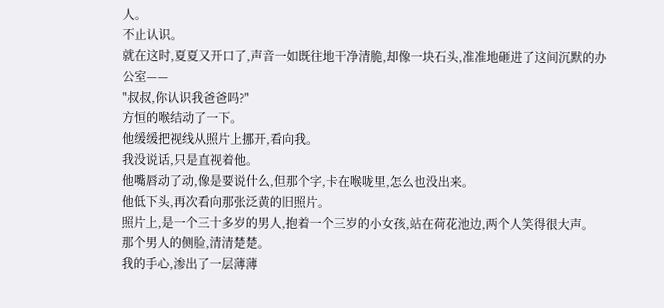人。
不止认识。
就在这时,夏夏又开口了,声音一如既往地干净清脆,却像一块石头,准准地砸进了这间沉默的办公室——
"叔叔,你认识我爸爸吗?"
方恒的喉结动了一下。
他缓缓把视线从照片上挪开,看向我。
我没说话,只是直视着他。
他嘴唇动了动,像是要说什么,但那个字,卡在喉咙里,怎么也没出来。
他低下头,再次看向那张泛黄的旧照片。
照片上,是一个三十多岁的男人,抱着一个三岁的小女孩,站在荷花池边,两个人笑得很大声。
那个男人的侧脸,清清楚楚。
我的手心,渗出了一层薄薄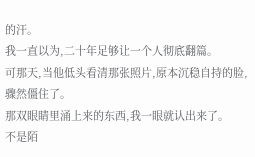的汗。
我一直以为,二十年足够让一个人彻底翻篇。
可那天,当他低头看清那张照片,原本沉稳自持的脸,骤然僵住了。
那双眼睛里涌上来的东西,我一眼就认出来了。
不是陌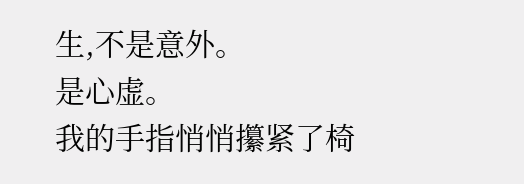生,不是意外。
是心虚。
我的手指悄悄攥紧了椅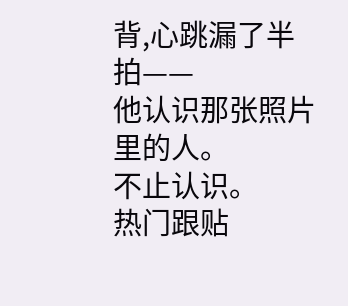背,心跳漏了半拍——
他认识那张照片里的人。
不止认识。
热门跟贴